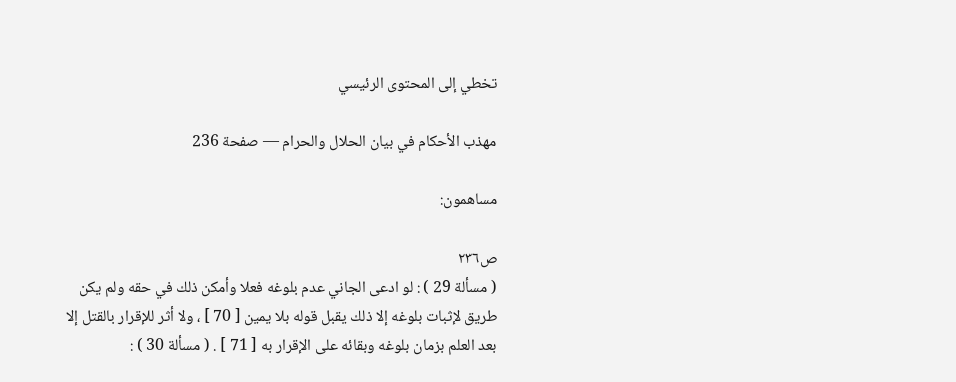تخطي إلى المحتوى الرئيسي

مهذب الأحكام في بيان الحلال والحرام — صفحة 236

مساهمون:

ص٢٣٦
( مسألة 29 ) : لو ادعى الجاني عدم بلوغه فعلا وأمكن ذلك في حقه ولم يكن طريق لإثبات بلوغه إلا ذلك يقبل قوله بلا يمين [ 70 ] ، ولا أثر للإقرار بالقتل إلا بعد العلم بزمان بلوغه وبقائه على الإقرار به [ 71 ] . ( مسألة 30 ) :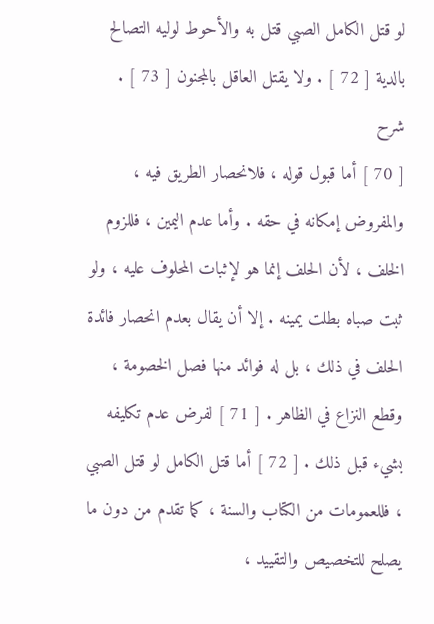لو قتل الكامل الصبي قتل به والأحوط لوليه التصالح بالدية [ 72 ] . ولا يقتل العاقل بالمجنون [ 73 ] .
شرح
[ 70 ] أما قبول قوله ، فلانحصار الطريق فيه ، والمفروض إمكانه في حقه . وأما عدم اليمين ، فللزوم الخلف ، لأن الحلف إنما هو لإثبات المحلوف عليه ، ولو ثبت صباه بطلت يمينه . إلا أن يقال بعدم انحصار فائدة الحلف في ذلك ، بل له فوائد منها فصل الخصومة ، وقطع النزاع في الظاهر . [ 71 ] لفرض عدم تكليفه بشيء قبل ذلك . [ 72 ] أما قتل الكامل لو قتل الصبي ، فللعمومات من الكتاب والسنة ، كما تقدم من دون ما يصلح للتخصيص والتقييد ،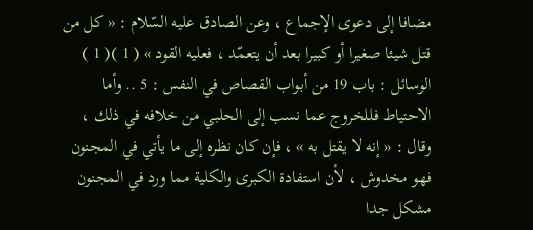مضافا إلى دعوى الإجماع ، وعن الصادق عليه السّلام : « كل من قتل شيئا صغيرا أو كبيرا بعد أن يتعمّد ، فعليه القود » ( 1 )( 1 ) الوسائل : باب 19 من أبواب القصاص في النفس : 5 .. وأما الاحتياط فللخروج عما نسب إلى الحلبي من خلافه في ذلك ، وقال : « إنه لا يقتل به » ، فإن كان نظره إلى ما يأتي في المجنون فهو مخدوش ، لأن استفادة الكبرى والكلية مما ورد في المجنون مشكل جدا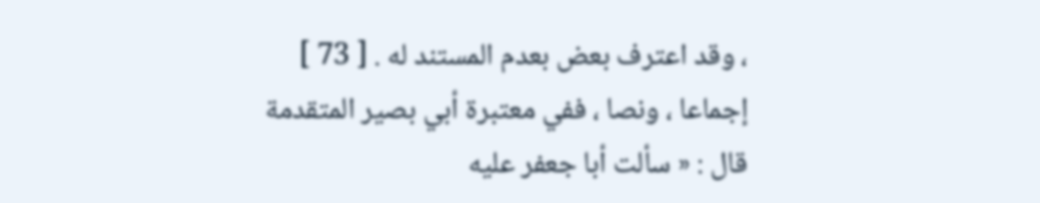، وقد اعترف بعض بعدم المستند له . [ 73 ] إجماعا ، ونصا ، ففي معتبرة أبي بصير المتقدمة قال : « سألت أبا جعفر عليه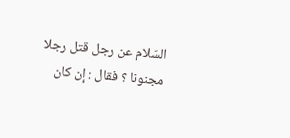السّلام عن رجل قتل رجلا مجنونا ؟ فقال : إن كان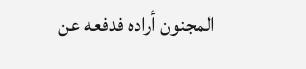المجنون أراده فدفعه عن